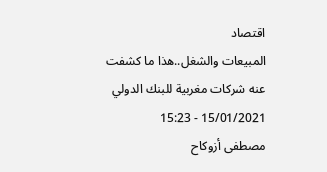اقتصاد
المبيعات والشغل..هذا ما كشفت عنه شركات مغربية للبنك الدولي
15/01/2021 - 15:23
مصطفى أزوكاح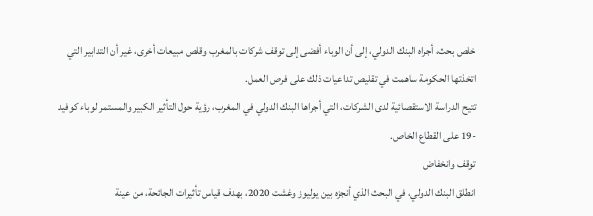خلص بحث، أجراه البنك الدولي، إلى أن الوباء أفضى إلى توقف شركات بالمغرب وقلص مبيعات أخرى، غير أن التدابير التي اتخذتها الحكومة ساهمت في تقليص تداعيات ذلك على فرص العمل.
تتيح الدراسة الاستقصائية لدى الشركات، التي أجراها البنك الدولي في المغرب، رؤية حول التأثير الكبير والمستمر لوباء كوفيد -19 على القطاع الخاص.
توقف وانخفاض
انطلق البنك الدولي، في البحث الذي أنجزه بين يوليوز وغشت 2020، بهدف قياس تأثيرات الجائحة، من عينة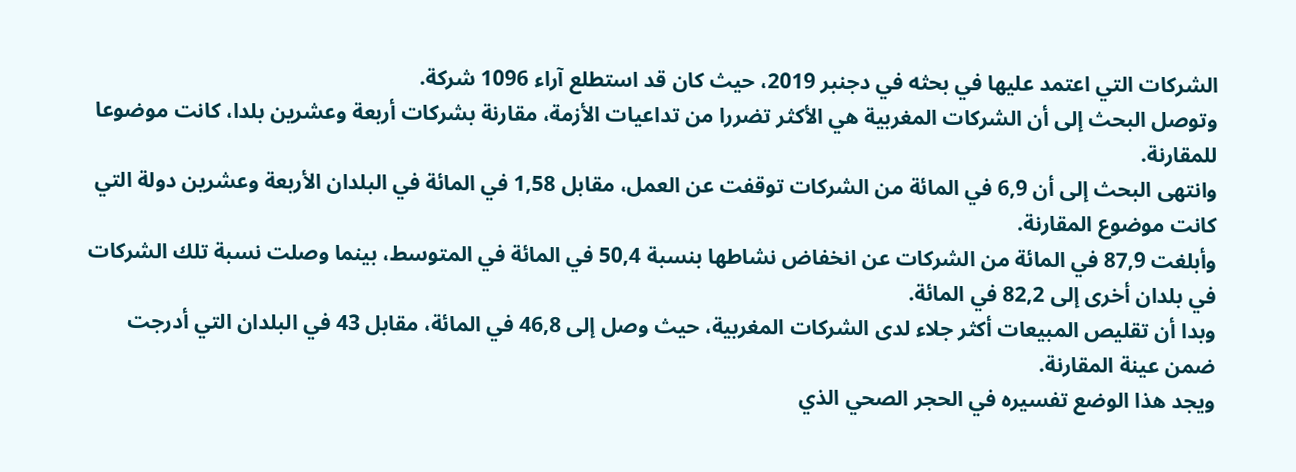الشركات التي اعتمد عليها في بحثه في دجنبر 2019، حيث كان قد استطلع آراء 1096 شركة.
وتوصل البحث إلى أن الشركات المغربية هي الأكثر تضررا من تداعيات الأزمة، مقارنة بشركات أربعة وعشرين بلدا، كانت موضوعا للمقارنة.
وانتهى البحث إلى أن 6,9 في المائة من الشركات توقفت عن العمل، مقابل 1,58 في المائة في البلدان الأربعة وعشرين دولة التي كانت موضوع المقارنة.
وأبلغت 87,9 في المائة من الشركات عن انخفاض نشاطها بنسبة 50,4 في المائة في المتوسط، بينما وصلت نسبة تلك الشركات في بلدان أخرى إلى 82,2 في المائة.
وبدا أن تقليص المبيعات أكثر جلاء لدى الشركات المغربية، حيث وصل إلى 46,8 في المائة، مقابل 43 في البلدان التي أدرجت ضمن عينة المقارنة.
ويجد هذا الوضع تفسيره في الحجر الصحي الذي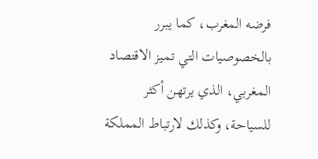فرضه المغرب، كما يبرر بالخصوصيات التي تميز الاقتصاد المغربي، الذي يرتهن أكثر للسياحة، وكذلك لارتباط المملكة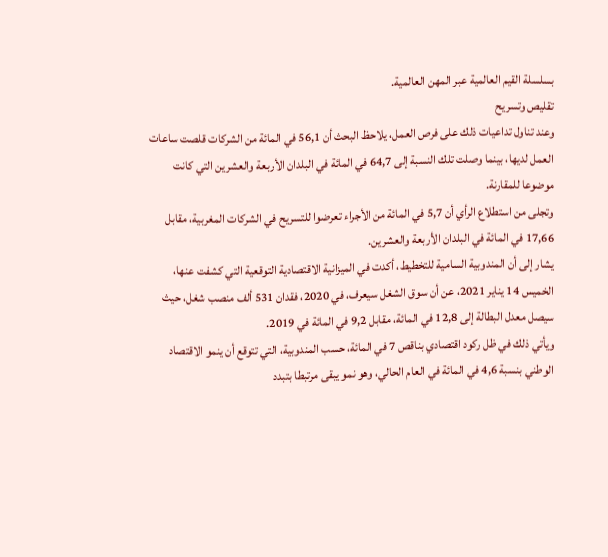بسلسلة القيم العالمية عبر المهن العالمية.
تقليص وتسريح
وعند تناول تداعيات ذلك على فرص العمل، يلاحظ البحث أن 56,1 في المائة من الشركات قلصت ساعات العمل لديها، بينما وصلت تلك النسبة إلى 64,7 في المائة في البلدان الأربعة والعشرين التي كانت موضوعا للمقارنة.
وتجلى من استطلاع الرأي أن 5,7 في المائة من الأجراء تعرضوا للتسريح في الشركات المغربية، مقابل 17,66 في المائة في البلدان الأربعة والعشرين.
يشار إلى أن المندوبية السامية للتخطيط، أكدت في الميزانية الاقتصادية التوقعية التي كشفت عنها، الخميس 14 يناير 2021، عن أن سوق الشغل سيعرف، في 2020، فقدان 531 ألف منصب شغل، حيث سيصل معدل البطالة إلى 12,8 في المائة، مقابل 9,2 في المائة في 2019.
ويأتي ذلك في ظل ركود اقتصادي بناقص 7 في المائة، حسب المندوبية، التي تتوقع أن ينمو الاقتصاد الوطني بنسبة 4,6 في المائة في العام الحالي، وهو نمو يبقى مرتبطا بتبدد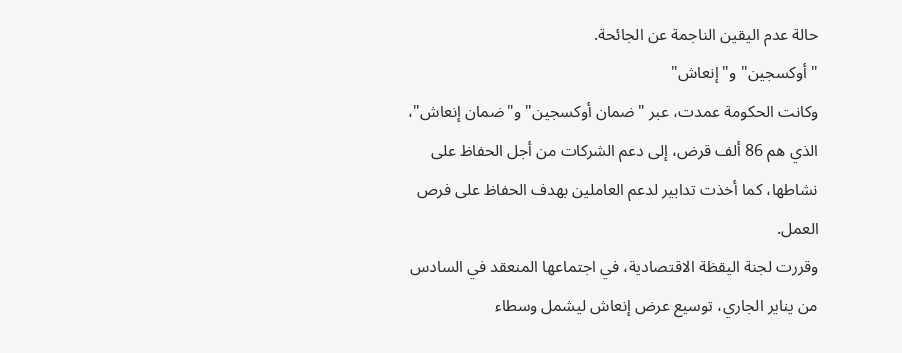حالة عدم اليقين الناجمة عن الجائحة.
"أوكسجين" و"إنعاش"
وكانت الحكومة عمدت، عبر "ضمان أوكسجين" و"ضمان إنعاش"، الذي هم 86 ألف قرض، إلى دعم الشركات من أجل الحفاظ على نشاطها، كما أخذت تدابير لدعم العاملين بهدف الحفاظ على فرص العمل.
وقررت لجنة اليقظة الاقتصادية، في اجتماعها المنعقد في السادس من يناير الجاري، توسيع عرض إنعاش ليشمل وسطاء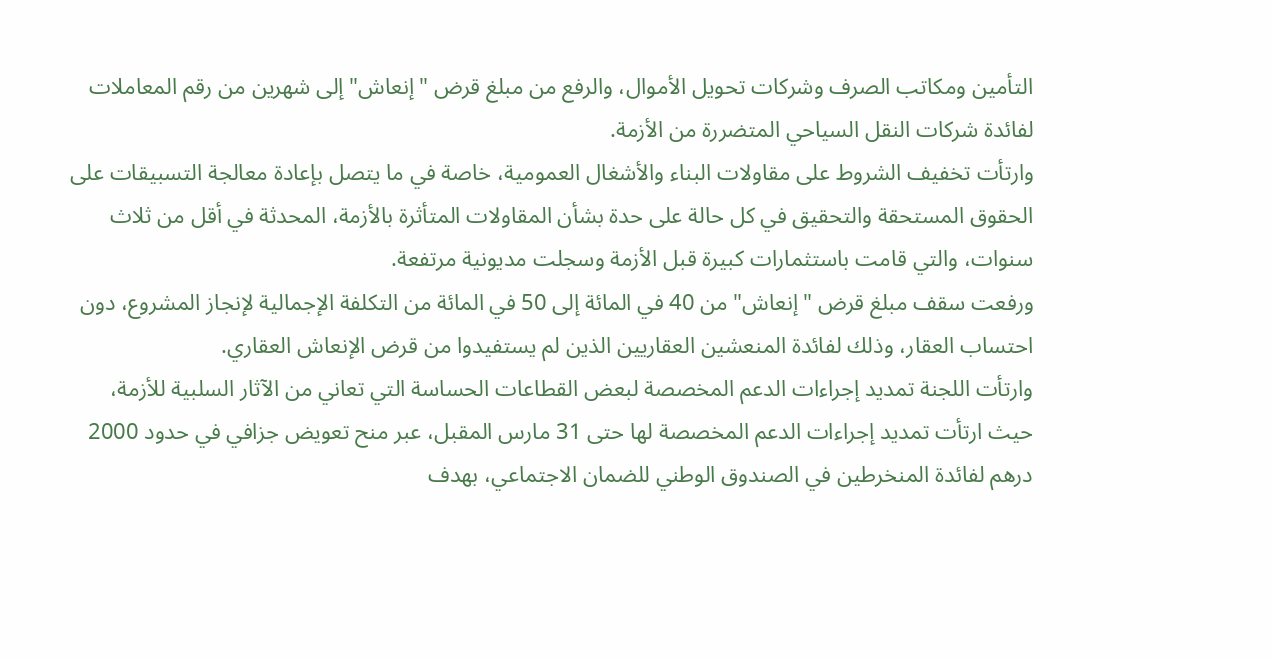التأمين ومكاتب الصرف وشركات تحويل الأموال، والرفع من مبلغ قرض "إنعاش" إلى شهرين من رقم المعاملات لفائدة شركات النقل السياحي المتضررة من الأزمة.
وارتأت تخفيف الشروط على مقاولات البناء والأشغال العمومية، خاصة في ما يتصل بإعادة معالجة التسبيقات على الحقوق المستحقة والتحقيق في كل حالة على حدة بشأن المقاولات المتأثرة بالأزمة، المحدثة في أقل من ثلاث سنوات، والتي قامت باستثمارات كبيرة قبل الأزمة وسجلت مديونية مرتفعة.
ورفعت سقف مبلغ قرض "إنعاش" من 40 في المائة إلى 50 في المائة من التكلفة الإجمالية لإنجاز المشروع، دون احتساب العقار، وذلك لفائدة المنعشين العقاريين الذين لم يستفيدوا من قرض الإنعاش العقاري.
وارتأت اللجنة تمديد إجراءات الدعم المخصصة لبعض القطاعات الحساسة التي تعاني من الآثار السلبية للأزمة، حيث ارتأت تمديد إجراءات الدعم المخصصة لها حتى 31 مارس المقبل، عبر منح تعويض جزافي في حدود 2000 درهم لفائدة المنخرطين في الصندوق الوطني للضمان الاجتماعي، بهدف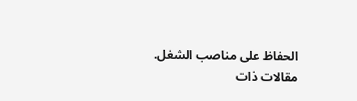الحفاظ على مناصب الشغل.
مقالات ذات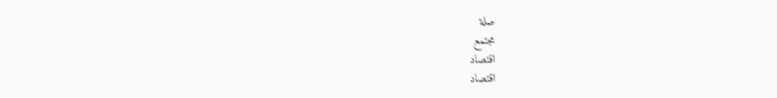صلة
مجتمع
اقتصاد
اقتصاد